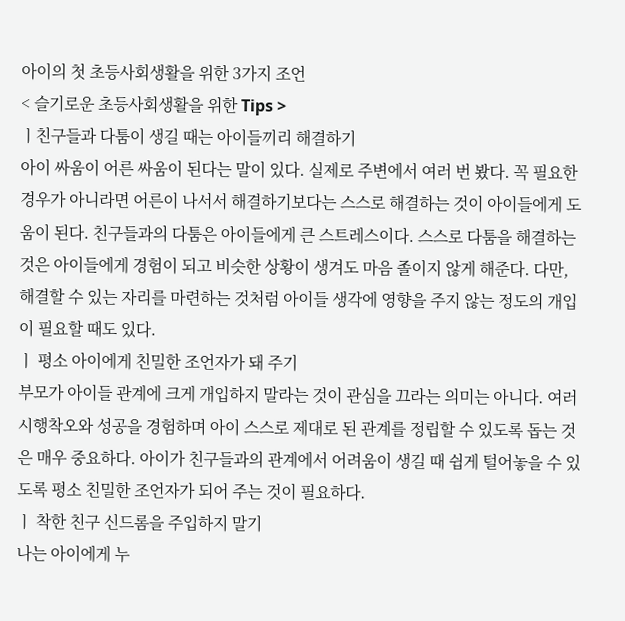아이의 첫 초등사회생활을 위한 3가지 조언
< 슬기로운 초등사회생활을 위한 Tips >
ㅣ친구들과 다툼이 생길 때는 아이들끼리 해결하기
아이 싸움이 어른 싸움이 된다는 말이 있다. 실제로 주변에서 여러 번 봤다. 꼭 필요한 경우가 아니라면 어른이 나서서 해결하기보다는 스스로 해결하는 것이 아이들에게 도움이 된다. 친구들과의 다툼은 아이들에게 큰 스트레스이다. 스스로 다툼을 해결하는 것은 아이들에게 경험이 되고 비슷한 상황이 생겨도 마음 졸이지 않게 해준다. 다만, 해결할 수 있는 자리를 마련하는 것처럼 아이들 생각에 영향을 주지 않는 정도의 개입이 필요할 때도 있다.
ㅣ 평소 아이에게 친밀한 조언자가 돼 주기
부모가 아이들 관계에 크게 개입하지 말라는 것이 관심을 끄라는 의미는 아니다. 여러 시행착오와 성공을 경험하며 아이 스스로 제대로 된 관계를 정립할 수 있도록 돕는 것은 매우 중요하다. 아이가 친구들과의 관계에서 어려움이 생길 때 쉽게 털어놓을 수 있도록 평소 친밀한 조언자가 되어 주는 것이 필요하다.
ㅣ 착한 친구 신드롬을 주입하지 말기
나는 아이에게 누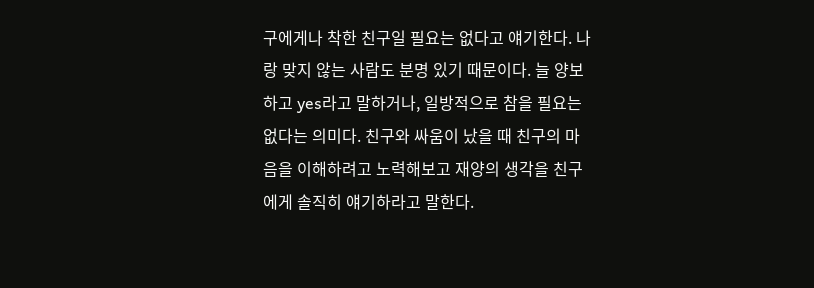구에게나 착한 친구일 필요는 없다고 얘기한다. 나랑 맞지 않는 사람도 분명 있기 때문이다. 늘 양보하고 yes라고 말하거나, 일방적으로 참을 필요는 없다는 의미다. 친구와 싸움이 났을 때 친구의 마음을 이해하려고 노력해보고 재양의 생각을 친구에게 솔직히 얘기하라고 말한다.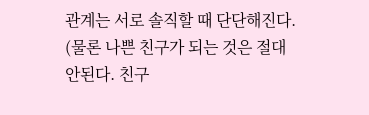관계는 서로 솔직할 때 단단해진다. (물론 나쁜 친구가 되는 것은 절대 안된다. 친구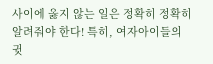사이에 옳지 않는 일은 정확히 정확히 알려줘야 한다! 특히, 여자아이들의 귓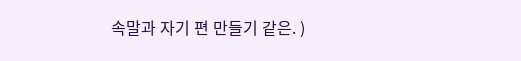속말과 자기 편 만들기 같은. )